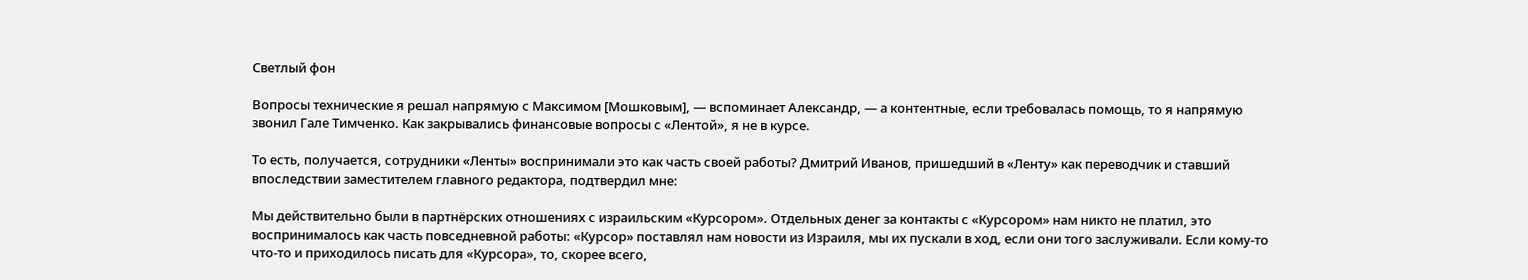Светлый фон

Вопросы технические я решал напрямую с Максимом [Мошковым], — вспоминает Александр, — а контентные, если требовалась помощь, то я напрямую звонил Гале Тимченко. Как закрывались финансовые вопросы с «Лентой», я не в курсе.

То есть, получается, сотрудники «Ленты» воспринимали это как часть своей работы? Дмитрий Иванов, пришедший в «Ленту» как переводчик и ставший впоследствии заместителем главного редактора, подтвердил мне:

Мы действительно были в партнёрских отношениях с израильским «Курсором». Отдельных денег за контакты с «Курсором» нам никто не платил, это воспринималось как часть повседневной работы: «Курсор» поставлял нам новости из Израиля, мы их пускали в ход, если они того заслуживали. Если кому-то что-то и приходилось писать для «Курсора», то, скорее всего,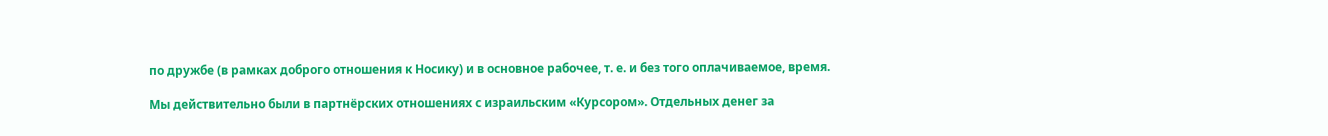по дружбе (в рамках доброго отношения к Носику) и в основное рабочее, т. е. и без того оплачиваемое, время.

Мы действительно были в партнёрских отношениях с израильским «Курсором». Отдельных денег за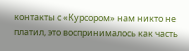контакты с «Курсором» нам никто не платил, это воспринималось как часть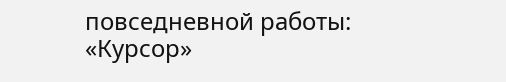повседневной работы: «Курсор»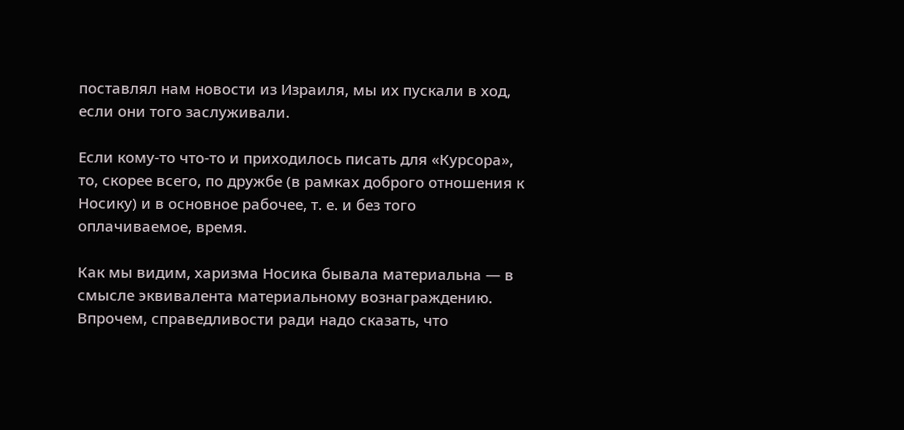поставлял нам новости из Израиля, мы их пускали в ход, если они того заслуживали.

Если кому-то что-то и приходилось писать для «Курсора», то, скорее всего, по дружбе (в рамках доброго отношения к Носику) и в основное рабочее, т. е. и без того оплачиваемое, время.

Как мы видим, харизма Носика бывала материальна — в смысле эквивалента материальному вознаграждению. Впрочем, справедливости ради надо сказать, что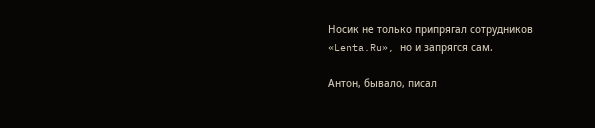Носик не только припрягал сотрудников «Lenta.Ru», но и запрягся сам.

Антон, бывало, писал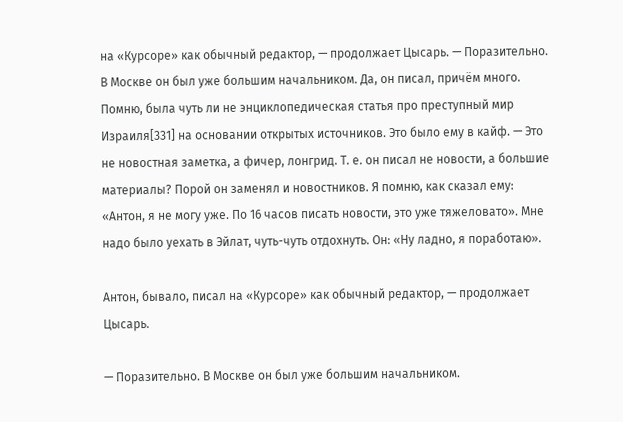на «Курсоре» как обычный редактор, — продолжает Цысарь. — Поразительно. В Москве он был уже большим начальником. Да, он писал, причём много. Помню, была чуть ли не энциклопедическая статья про преступный мир Израиля[331] на основании открытых источников. Это было ему в кайф. — Это не новостная заметка, а фичер, лонгрид. Т. е. он писал не новости, а большие материалы? Порой он заменял и новостников. Я помню, как сказал ему: «Антон, я не могу уже. По 16 часов писать новости, это уже тяжеловато». Мне надо было уехать в Эйлат, чуть-чуть отдохнуть. Он: «Ну ладно, я поработаю».

Антон, бывало, писал на «Курсоре» как обычный редактор, — продолжает Цысарь.

— Поразительно. В Москве он был уже большим начальником.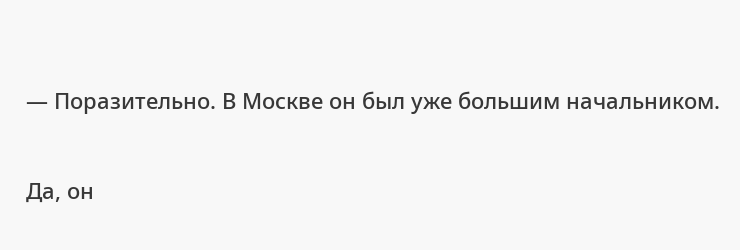— Поразительно. В Москве он был уже большим начальником.

Да, он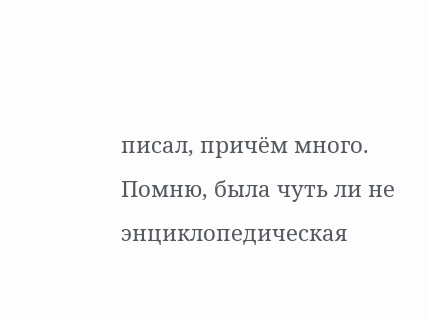писал, причём много. Помню, была чуть ли не энциклопедическая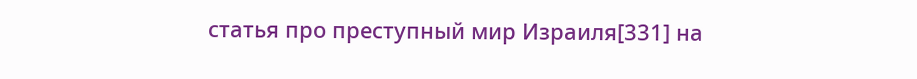статья про преступный мир Израиля[331] на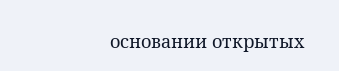основании открытых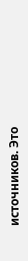источников. Это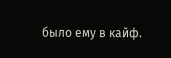было ему в кайф.